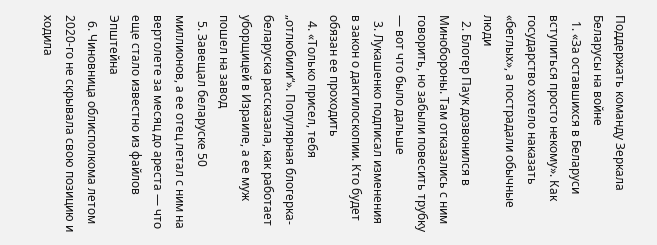Поддержать команду Зеркала
Беларусы на войне
  1. «За оставшихся в Беларуси вступиться просто некому». Как государство хотело наказать «беглых», а пострадали обычные люди
  2. Блогер Паук дозвонился в Минобороны. Там отказались с ним говорить, но забыли повесить трубку — вот что было дальше
  3. Лукашенко подписал изменения в закон о дактилоскопии. Кто будет обязан ее проходить
  4. «Только присел, тебя „отлюбили“». Популярная блогерка-беларуска рассказала, как работает уборщицей в Израиле, а ее муж пошел на завод
  5. Завещал беларуске 50 миллионов, а ее отец летал с ним на вертолете за месяц до ареста — что еще стало известно из файлов Эпштейна
  6. Чиновница облисполкома летом 2020-го не скрывала свою позицию и ходила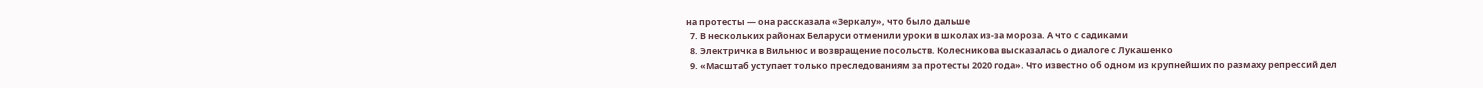на протесты — она рассказала «Зеркалу», что было дальше
  7. В нескольких районах Беларуси отменили уроки в школах из-за мороза. А что с садиками
  8. Электричка в Вильнюс и возвращение посольств. Колесникова высказалась о диалоге с Лукашенко
  9. «Масштаб уступает только преследованиям за протесты 2020 года». Что известно об одном из крупнейших по размаху репрессий дел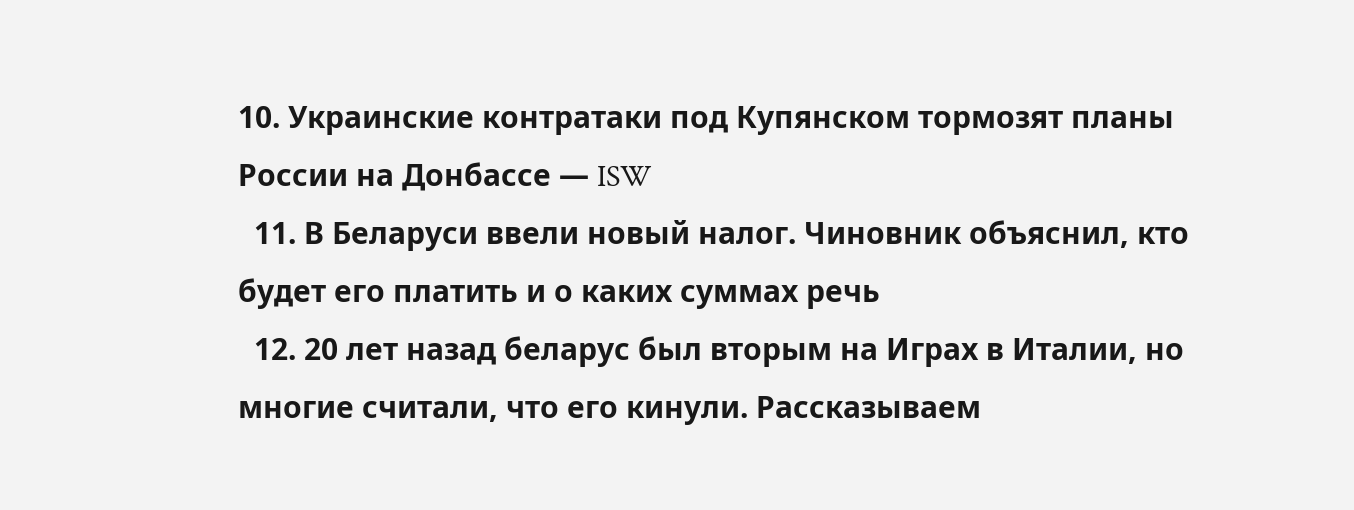10. Украинские контратаки под Купянском тормозят планы России на Донбассе — ISW
  11. В Беларуси ввели новый налог. Чиновник объяснил, кто будет его платить и о каких суммах речь
  12. 20 лет назад беларус был вторым на Играх в Италии, но многие считали, что его кинули. Рассказываем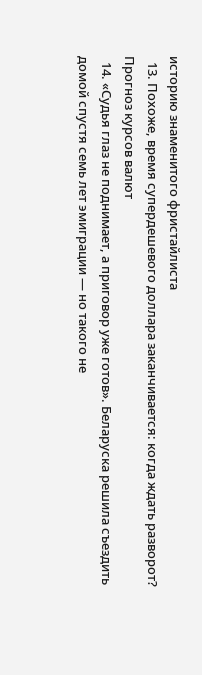историю знаменитого фристайлиста
  13. Похоже, время супердешевого доллара заканчивается: когда ждать разворот? Прогноз курсов валют
  14. «Судья глаз не поднимает, а приговор уже готов». Беларуска решила съездить домой спустя семь лет эмиграции — но такого не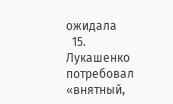ожидала
  15. Лукашенко потребовал «внятный,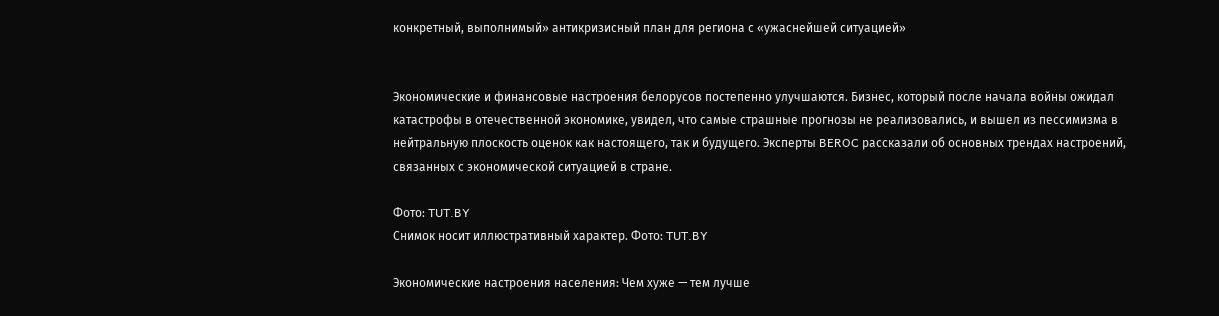конкретный, выполнимый» антикризисный план для региона с «ужаснейшей ситуацией»


Экономические и финансовые настроения белорусов постепенно улучшаются. Бизнес, который после начала войны ожидал катастрофы в отечественной экономике, увидел, что самые страшные прогнозы не реализовались, и вышел из пессимизма в нейтральную плоскость оценок как настоящего, так и будущего. Эксперты BEROC рассказали об основных трендах настроений, связанных с экономической ситуацией в стране.

Фото: TUT.BY
Снимок носит иллюстративный характер. Фото: TUT.BY

Экономические настроения населения: Чем хуже — тем лучше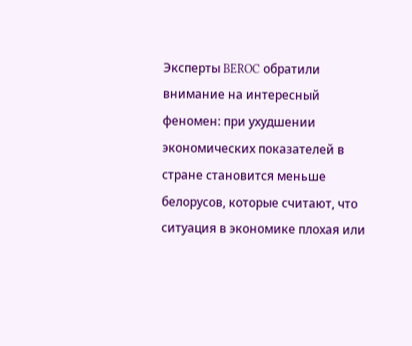Эксперты BEROC обратили внимание на интересный феномен: при ухудшении экономических показателей в стране становится меньше белорусов, которые считают, что ситуация в экономике плохая или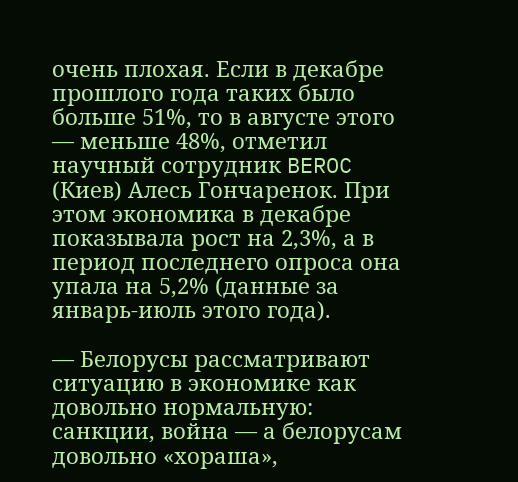очень плохая. Если в декабре прошлого года таких было больше 51%, то в августе этого — меньше 48%, отметил научный сотрудник BEROC (Киев) Алесь Гончаренок. При этом экономика в декабре показывала рост на 2,3%, а в период последнего опроса она упала на 5,2% (данные за январь-июль этого года).

— Белорусы рассматривают ситуацию в экономике как довольно нормальную: санкции, война — а белорусам довольно «хораша»,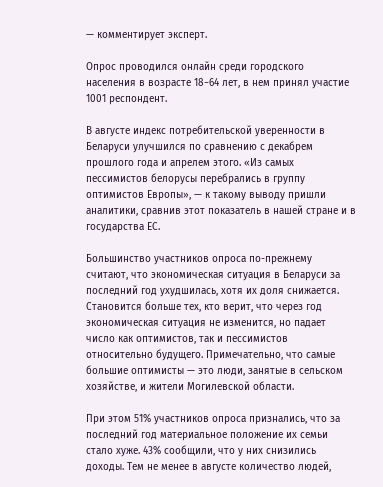— комментирует эксперт.

Опрос проводился онлайн среди городского населения в возрасте 18−64 лет, в нем принял участие 1001 респондент.

В августе индекс потребительской уверенности в Беларуси улучшился по сравнению с декабрем прошлого года и апрелем этого. «Из самых пессимистов белорусы перебрались в группу оптимистов Европы», — к такому выводу пришли аналитики, сравнив этот показатель в нашей стране и в государства ЕС.

Большинство участников опроса по-прежнему считают, что экономическая ситуация в Беларуси за последний год ухудшилась, хотя их доля снижается. Становится больше тех, кто верит, что через год экономическая ситуация не изменится, но падает число как оптимистов, так и пессимистов относительно будущего. Примечательно, что самые большие оптимисты — это люди, занятые в сельском хозяйстве, и жители Могилевской области.

При этом 51% участников опроса признались, что за последний год материальное положение их семьи стало хуже. 43% сообщили, что у них снизились доходы. Тем не менее в августе количество людей,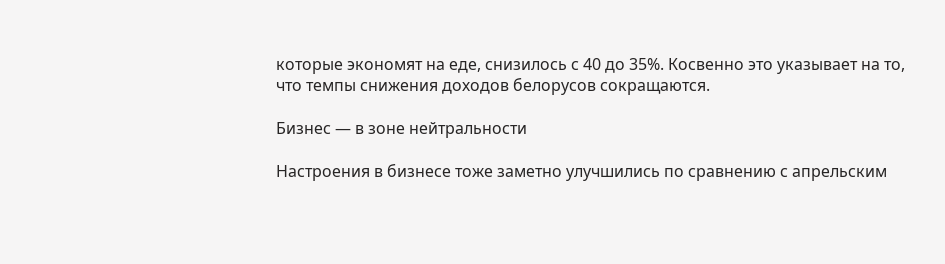которые экономят на еде, снизилось с 40 до 35%. Косвенно это указывает на то, что темпы снижения доходов белорусов сокращаются.

Бизнес — в зоне нейтральности

Настроения в бизнесе тоже заметно улучшились по сравнению с апрельским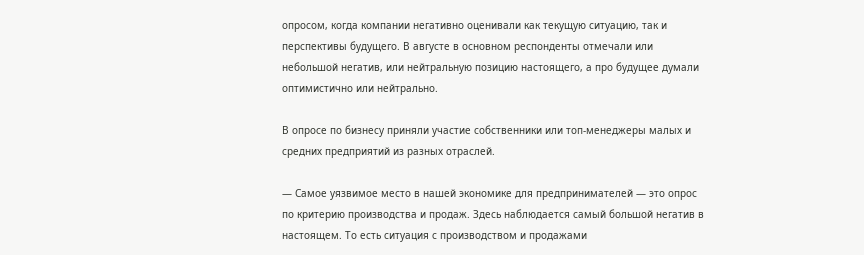опросом, когда компании негативно оценивали как текущую ситуацию, так и перспективы будущего. В августе в основном респонденты отмечали или небольшой негатив, или нейтральную позицию настоящего, а про будущее думали оптимистично или нейтрально.

В опросе по бизнесу приняли участие собственники или топ-менеджеры малых и средних предприятий из разных отраслей.

— Самое уязвимое место в нашей экономике для предпринимателей — это опрос по критерию производства и продаж. Здесь наблюдается самый большой негатив в настоящем. То есть ситуация с производством и продажами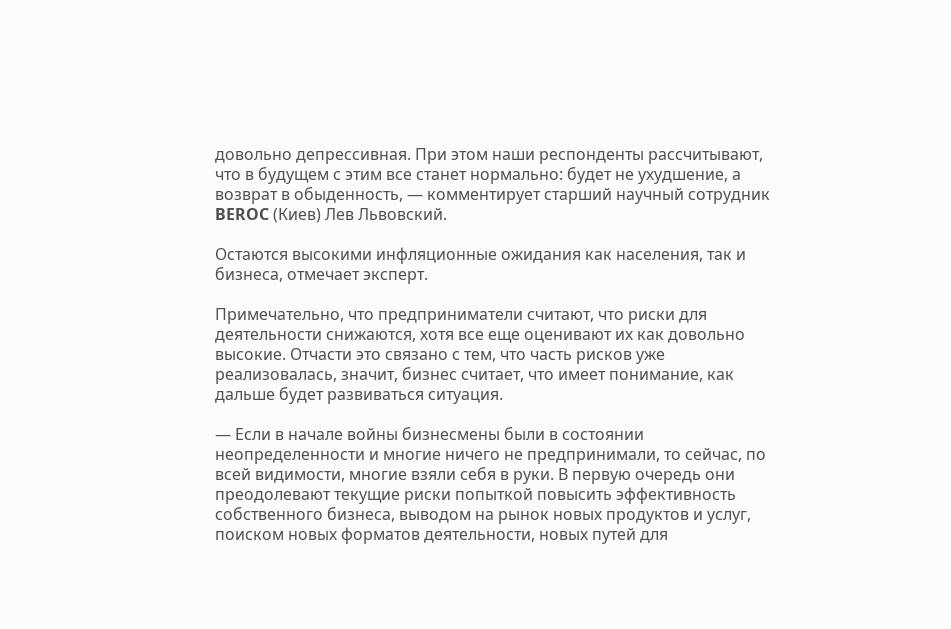довольно депрессивная. При этом наши респонденты рассчитывают, что в будущем с этим все станет нормально: будет не ухудшение, а возврат в обыденность, — комментирует старший научный сотрудник BEROC (Киев) Лев Львовский.

Остаются высокими инфляционные ожидания как населения, так и бизнеса, отмечает эксперт.

Примечательно, что предприниматели считают, что риски для деятельности снижаются, хотя все еще оценивают их как довольно высокие. Отчасти это связано с тем, что часть рисков уже реализовалась, значит, бизнес считает, что имеет понимание, как дальше будет развиваться ситуация.

— Если в начале войны бизнесмены были в состоянии неопределенности и многие ничего не предпринимали, то сейчас, по всей видимости, многие взяли себя в руки. В первую очередь они преодолевают текущие риски попыткой повысить эффективность собственного бизнеса, выводом на рынок новых продуктов и услуг, поиском новых форматов деятельности, новых путей для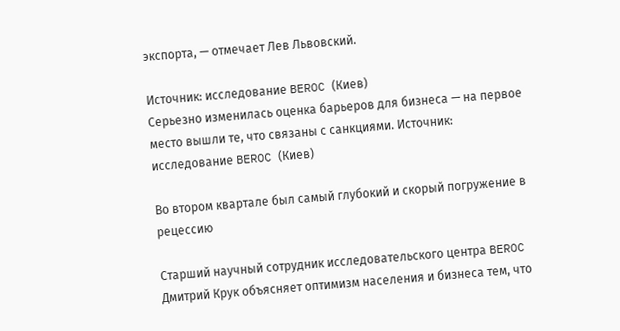экспорта, — отмечает Лев Львовский.

Источник: исследование BEROC (Киев)
Серьезно изменилась оценка барьеров для бизнеса — на первое место вышли те, что связаны с санкциями. Источник: исследование BEROC (Киев)

Во втором квартале был самый глубокий и скорый погружение в рецессию

Старший научный сотрудник исследовательского центра BEROC Дмитрий Крук объясняет оптимизм населения и бизнеса тем, что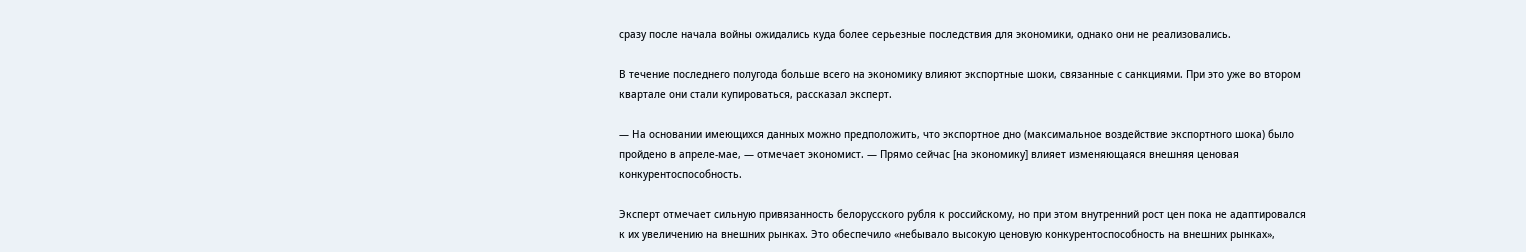сразу после начала войны ожидались куда более серьезные последствия для экономики, однако они не реализовались.

В течение последнего полугода больше всего на экономику влияют экспортные шоки, связанные с санкциями. При это уже во втором квартале они стали купироваться, рассказал эксперт.

— На основании имеющихся данных можно предположить, что экспортное дно (максимальное воздействие экспортного шока) было пройдено в апреле-мае, — отмечает экономист. — Прямо сейчас [на экономику] влияет изменяющаяся внешняя ценовая конкурентоспособность.

Эксперт отмечает сильную привязанность белорусского рубля к российскому, но при этом внутренний рост цен пока не адаптировался к их увеличению на внешних рынках. Это обеспечило «небывало высокую ценовую конкурентоспособность на внешних рынках»,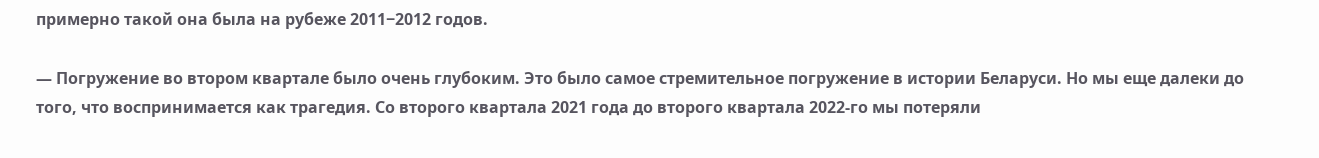примерно такой она была на рубеже 2011−2012 годов.

— Погружение во втором квартале было очень глубоким. Это было самое стремительное погружение в истории Беларуси. Но мы еще далеки до того, что воспринимается как трагедия. Со второго квартала 2021 года до второго квартала 2022-го мы потеряли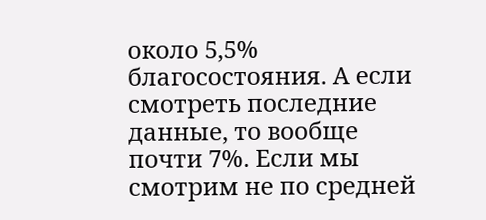около 5,5% благосостояния. А если смотреть последние данные, то вообще почти 7%. Если мы смотрим не по средней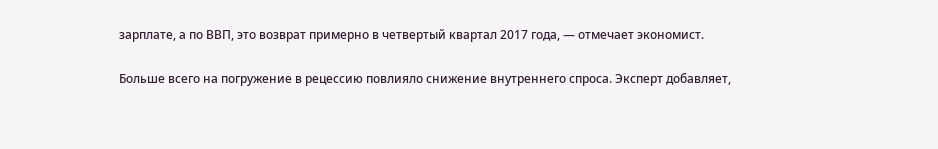зарплате, а по ВВП, это возврат примерно в четвертый квартал 2017 года, — отмечает экономист.

Больше всего на погружение в рецессию повлияло снижение внутреннего спроса. Эксперт добавляет,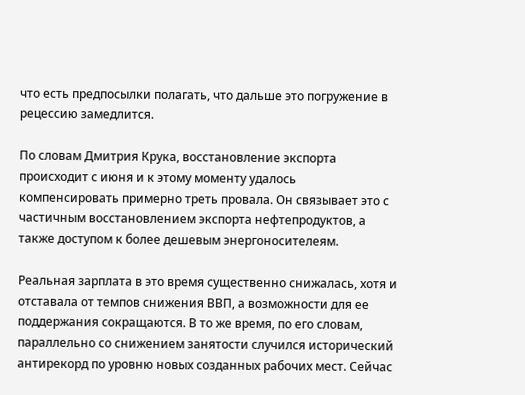что есть предпосылки полагать, что дальше это погружение в рецессию замедлится.

По словам Дмитрия Крука, восстановление экспорта происходит с июня и к этому моменту удалось компенсировать примерно треть провала. Он связывает это с частичным восстановлением экспорта нефтепродуктов, а также доступом к более дешевым энергоносителеям.

Реальная зарплата в это время существенно снижалась, хотя и отставала от темпов снижения ВВП, а возможности для ее поддержания сокращаются. В то же время, по его словам, параллельно со снижением занятости случился исторический антирекорд по уровню новых созданных рабочих мест. Сейчас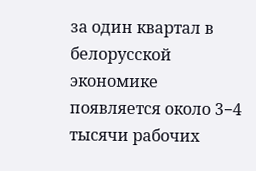за один квартал в белорусской экономике появляется около 3−4 тысячи рабочих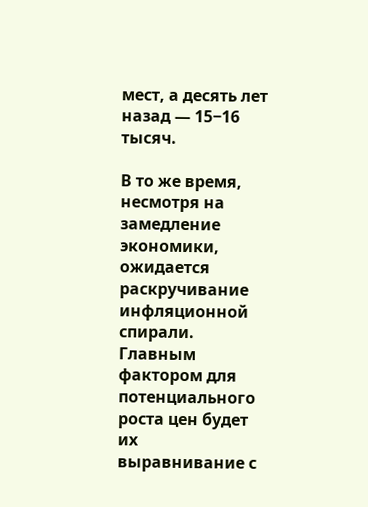мест, а десять лет назад — 15−16 тысяч.

В то же время, несмотря на замедление экономики, ожидается раскручивание инфляционной спирали. Главным фактором для потенциального роста цен будет их выравнивание с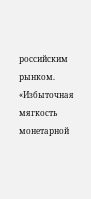российским рынком. «Избыточная мягкость монетарной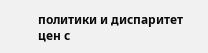политики и диспаритет цен с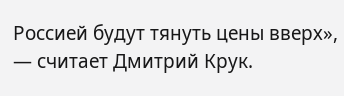Россией будут тянуть цены вверх», — считает Дмитрий Крук.